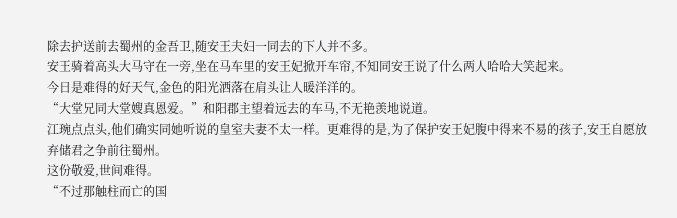除去护送前去蜀州的金吾卫,随安王夫妇一同去的下人并不多。
安王骑着高头大马守在一旁,坐在马车里的安王妃掀开车帘,不知同安王说了什么两人哈哈大笑起来。
今日是难得的好天气,金色的阳光洒落在肩头让人暖洋洋的。
“大堂兄同大堂嫂真恩爱。”和阳郡主望着远去的车马,不无艳羡地说道。
江琬点点头,他们确实同她听说的皇室夫妻不太一样。更难得的是,为了保护安王妃腹中得来不易的孩子,安王自愿放弃储君之争前往蜀州。
这份敬爱,世间难得。
“不过那触柱而亡的国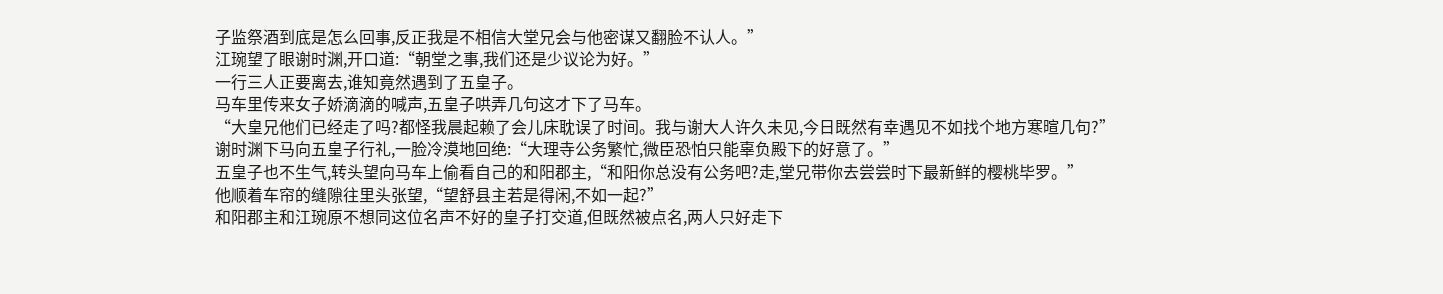子监祭酒到底是怎么回事,反正我是不相信大堂兄会与他密谋又翻脸不认人。”
江琬望了眼谢时渊,开口道:“朝堂之事,我们还是少议论为好。”
一行三人正要离去,谁知竟然遇到了五皇子。
马车里传来女子娇滴滴的喊声,五皇子哄弄几句这才下了马车。
“大皇兄他们已经走了吗?都怪我晨起赖了会儿床耽误了时间。我与谢大人许久未见,今日既然有幸遇见不如找个地方寒暄几句?”
谢时渊下马向五皇子行礼,一脸冷漠地回绝:“大理寺公务繁忙,微臣恐怕只能辜负殿下的好意了。”
五皇子也不生气,转头望向马车上偷看自己的和阳郡主,“和阳你总没有公务吧?走,堂兄带你去尝尝时下最新鲜的樱桃毕罗。”
他顺着车帘的缝隙往里头张望,“望舒县主若是得闲,不如一起?”
和阳郡主和江琬原不想同这位名声不好的皇子打交道,但既然被点名,两人只好走下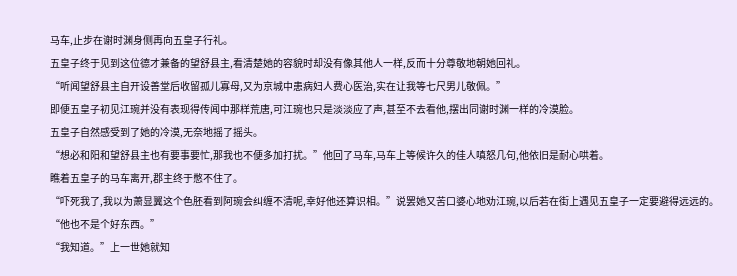马车,止步在谢时渊身侧再向五皇子行礼。
五皇子终于见到这位德才兼备的望舒县主,看清楚她的容貌时却没有像其他人一样,反而十分尊敬地朝她回礼。
“听闻望舒县主自开设善堂后收留孤儿寡母,又为京城中患病妇人费心医治,实在让我等七尺男儿敬佩。”
即便五皇子初见江琬并没有表现得传闻中那样荒唐,可江琬也只是淡淡应了声,甚至不去看他,摆出同谢时渊一样的冷漠脸。
五皇子自然感受到了她的冷漠,无奈地摇了摇头。
“想必和阳和望舒县主也有要事要忙,那我也不便多加打扰。”他回了马车,马车上等候许久的佳人嗔怒几句,他依旧是耐心哄着。
瞧着五皇子的马车离开,郡主终于憋不住了。
“吓死我了,我以为萧显翼这个色胚看到阿琬会纠缠不清呢,幸好他还算识相。”说罢她又苦口婆心地劝江琬,以后若在街上遇见五皇子一定要避得远远的。
“他也不是个好东西。”
“我知道。”上一世她就知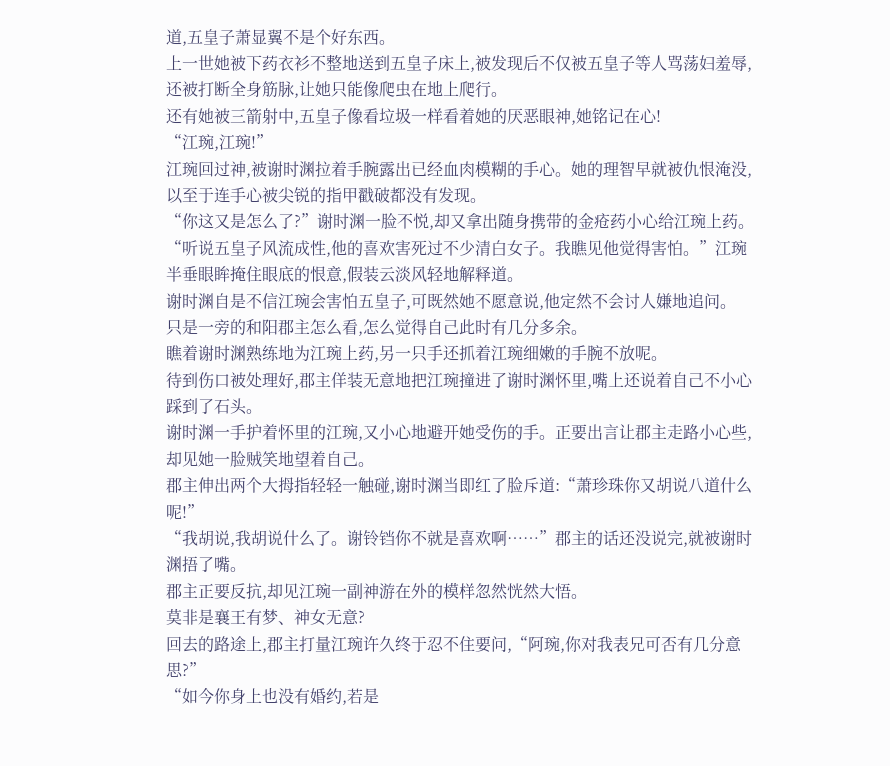道,五皇子萧显翼不是个好东西。
上一世她被下药衣衫不整地送到五皇子床上,被发现后不仅被五皇子等人骂荡妇羞辱,还被打断全身筋脉,让她只能像爬虫在地上爬行。
还有她被三箭射中,五皇子像看垃圾一样看着她的厌恶眼神,她铭记在心!
“江琬,江琬!”
江琬回过神,被谢时渊拉着手腕露出已经血肉模糊的手心。她的理智早就被仇恨淹没,以至于连手心被尖锐的指甲戳破都没有发现。
“你这又是怎么了?”谢时渊一脸不悦,却又拿出随身携带的金疮药小心给江琬上药。
“听说五皇子风流成性,他的喜欢害死过不少清白女子。我瞧见他觉得害怕。”江琬半垂眼眸掩住眼底的恨意,假装云淡风轻地解释道。
谢时渊自是不信江琬会害怕五皇子,可既然她不愿意说,他定然不会讨人嫌地追问。
只是一旁的和阳郡主怎么看,怎么觉得自己此时有几分多余。
瞧着谢时渊熟练地为江琬上药,另一只手还抓着江琬细嫩的手腕不放呢。
待到伤口被处理好,郡主佯装无意地把江琬撞进了谢时渊怀里,嘴上还说着自己不小心踩到了石头。
谢时渊一手护着怀里的江琬,又小心地避开她受伤的手。正要出言让郡主走路小心些,却见她一脸贼笑地望着自己。
郡主伸出两个大拇指轻轻一触碰,谢时渊当即红了脸斥道:“萧珍珠你又胡说八道什么呢!”
“我胡说,我胡说什么了。谢铃铛你不就是喜欢啊……”郡主的话还没说完,就被谢时渊捂了嘴。
郡主正要反抗,却见江琬一副神游在外的模样忽然恍然大悟。
莫非是襄王有梦、神女无意?
回去的路途上,郡主打量江琬许久终于忍不住要问,“阿琬,你对我表兄可否有几分意思?”
“如今你身上也没有婚约,若是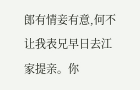郎有情妾有意,何不让我表兄早日去江家提亲。你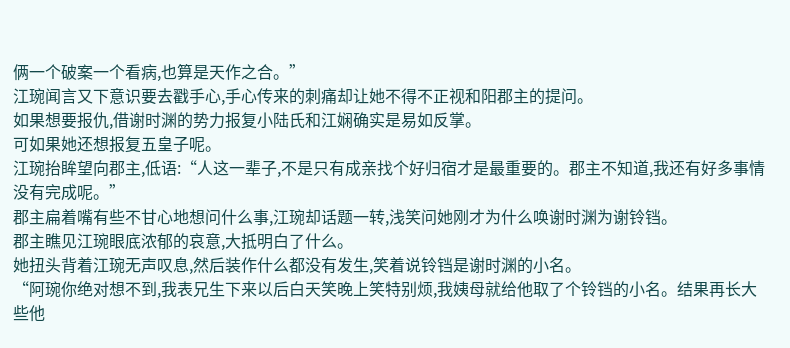俩一个破案一个看病,也算是天作之合。”
江琬闻言又下意识要去戳手心,手心传来的刺痛却让她不得不正视和阳郡主的提问。
如果想要报仇,借谢时渊的势力报复小陆氏和江娴确实是易如反掌。
可如果她还想报复五皇子呢。
江琬抬眸望向郡主,低语:“人这一辈子,不是只有成亲找个好归宿才是最重要的。郡主不知道,我还有好多事情没有完成呢。”
郡主扁着嘴有些不甘心地想问什么事,江琬却话题一转,浅笑问她刚才为什么唤谢时渊为谢铃铛。
郡主瞧见江琬眼底浓郁的哀意,大抵明白了什么。
她扭头背着江琬无声叹息,然后装作什么都没有发生,笑着说铃铛是谢时渊的小名。
“阿琬你绝对想不到,我表兄生下来以后白天笑晚上笑特别烦,我姨母就给他取了个铃铛的小名。结果再长大些他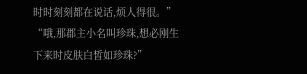时时刻刻都在说话,烦人得很。”
“哦,那郡主小名叫珍珠,想必刚生下来时皮肤白皙如珍珠?”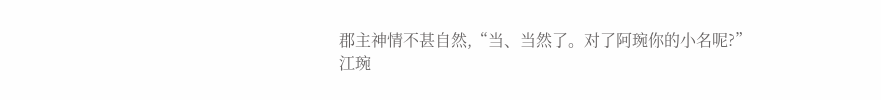郡主神情不甚自然,“当、当然了。对了阿琬你的小名呢?”
江琬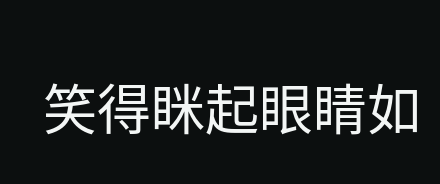笑得眯起眼睛如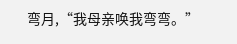弯月,“我母亲唤我弯弯。”